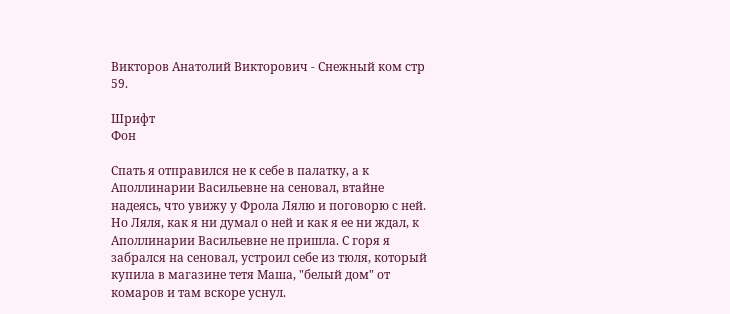Викторов Анатолий Викторович - Снежный ком стр 59.

Шрифт
Фон

Спать я отправился не к себе в палатку, а к Аполлинарии Васильевне на сеновал, втайне надеясь, что увижу у Фрола Лялю и поговорю с ней. Но Ляля, как я ни думал о ней и как я ее ни ждал, к Аполлинарии Васильевне не пришла. С горя я забрался на сеновал, устроил себе из тюля, который купила в магазине тетя Маша, "белый дом" от комаров и там вскоре уснул.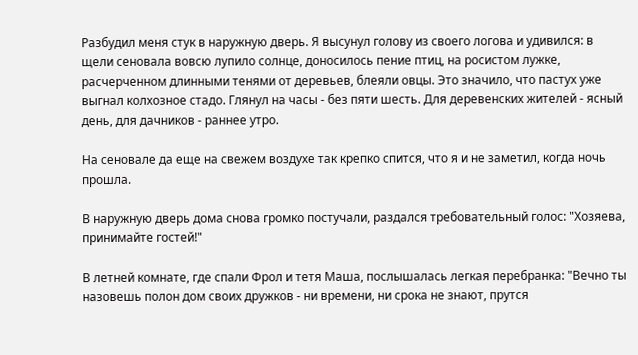Разбудил меня стук в наружную дверь. Я высунул голову из своего логова и удивился: в щели сеновала вовсю лупило солнце, доносилось пение птиц, на росистом лужке, расчерченном длинными тенями от деревьев, блеяли овцы. Это значило, что пастух уже выгнал колхозное стадо. Глянул на часы - без пяти шесть. Для деревенских жителей - ясный день, для дачников - раннее утро.

На сеновале да еще на свежем воздухе так крепко спится, что я и не заметил, когда ночь прошла.

В наружную дверь дома снова громко постучали, раздался требовательный голос: "Хозяева, принимайте гостей!"

В летней комнате, где спали Фрол и тетя Маша, послышалась легкая перебранка: "Вечно ты назовешь полон дом своих дружков - ни времени, ни срока не знают, прутся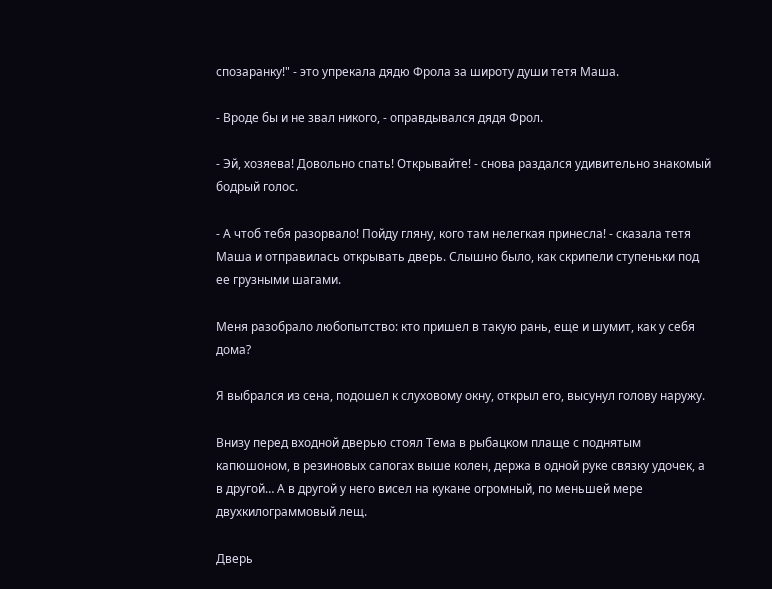спозаранку!" - это упрекала дядю Фрола за широту души тетя Маша.

- Вроде бы и не звал никого, - оправдывался дядя Фрол.

- Эй, хозяева! Довольно спать! Открывайте! - снова раздался удивительно знакомый бодрый голос.

- А чтоб тебя разорвало! Пойду гляну, кого там нелегкая принесла! - сказала тетя Маша и отправилась открывать дверь. Слышно было, как скрипели ступеньки под ее грузными шагами.

Меня разобрало любопытство: кто пришел в такую рань, еще и шумит, как у себя дома?

Я выбрался из сена, подошел к слуховому окну, открыл его, высунул голову наружу.

Внизу перед входной дверью стоял Тема в рыбацком плаще с поднятым капюшоном, в резиновых сапогах выше колен, держа в одной руке связку удочек, а в другой… А в другой у него висел на кукане огромный, по меньшей мере двухкилограммовый лещ.

Дверь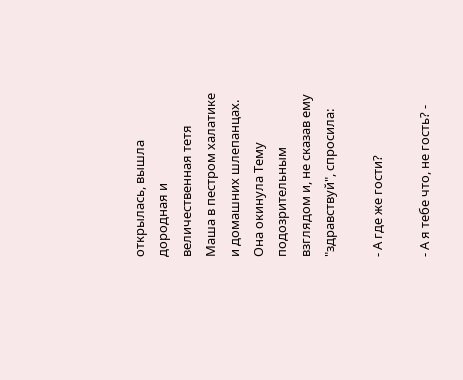открылась, вышла дородная и величественная тетя Маша в пестром халатике и домашних шлепанцах. Она окинула Тему подозрительным взглядом и, не сказав ему "здравствуй", спросила:

- А где же гости?

- А я тебе что, не гость? -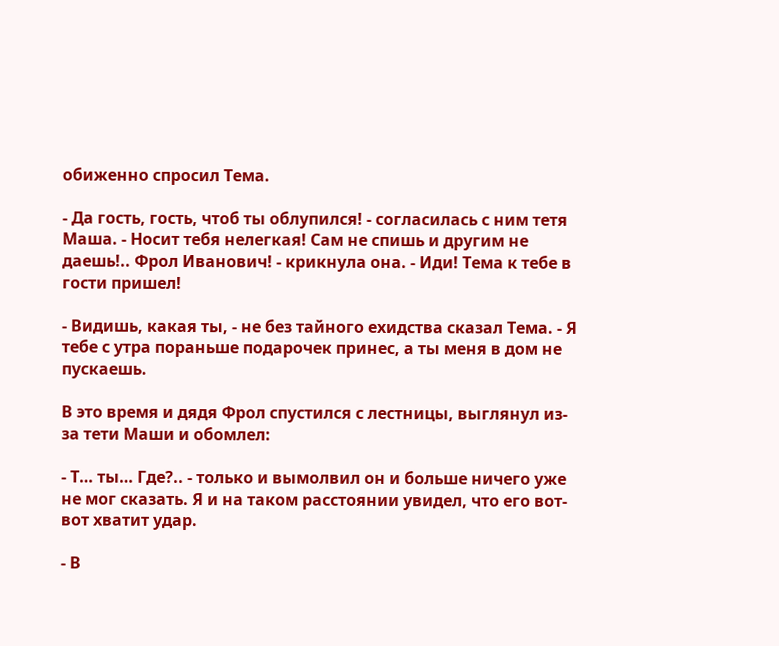обиженно спросил Тема.

- Да гость, гость, чтоб ты облупился! - согласилась с ним тетя Маша. - Носит тебя нелегкая! Сам не спишь и другим не даешь!.. Фрол Иванович! - крикнула она. - Иди! Тема к тебе в гости пришел!

- Видишь, какая ты, - не без тайного ехидства сказал Тема. - Я тебе с утра пораньше подарочек принес, а ты меня в дом не пускаешь.

В это время и дядя Фрол спустился с лестницы, выглянул из-за тети Маши и обомлел:

- Т… ты… Где?.. - только и вымолвил он и больше ничего уже не мог сказать. Я и на таком расстоянии увидел, что его вот-вот хватит удар.

- В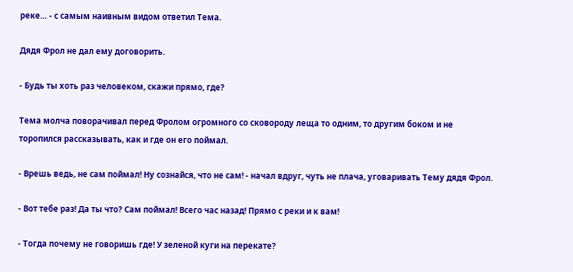реке… - с самым наивным видом ответил Тема.

Дядя Фрол не дал ему договорить.

- Будь ты хоть раз человеком, скажи прямо, где?

Тема молча поворачивал перед Фролом огромного со сковороду леща то одним, то другим боком и не торопился рассказывать, как и где он его поймал.

- Врешь ведь, не сам поймал! Ну сознайся, что не сам! - начал вдруг, чуть не плача, уговаривать Тему дядя Фрол.

- Вот тебе раз! Да ты что? Сам поймал! Всего час назад! Прямо с реки и к вам!

- Тогда почему не говоришь где! У зеленой куги на перекате?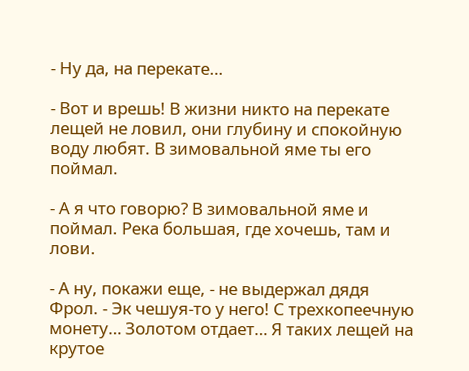- Ну да, на перекате…

- Вот и врешь! В жизни никто на перекате лещей не ловил, они глубину и спокойную воду любят. В зимовальной яме ты его поймал.

- А я что говорю? В зимовальной яме и поймал. Река большая, где хочешь, там и лови.

- А ну, покажи еще, - не выдержал дядя Фрол. - Эк чешуя-то у него! С трехкопеечную монету… Золотом отдает… Я таких лещей на крутое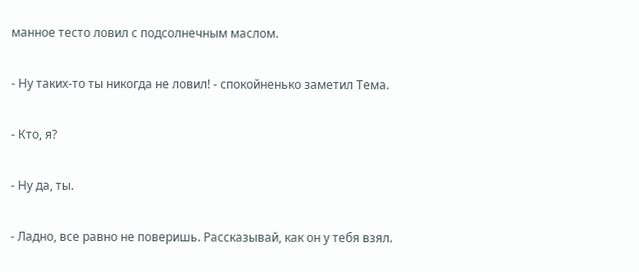манное тесто ловил с подсолнечным маслом.

- Ну таких-то ты никогда не ловил! - спокойненько заметил Тема.

- Кто, я?

- Ну да, ты.

- Ладно, все равно не поверишь. Рассказывай, как он у тебя взял.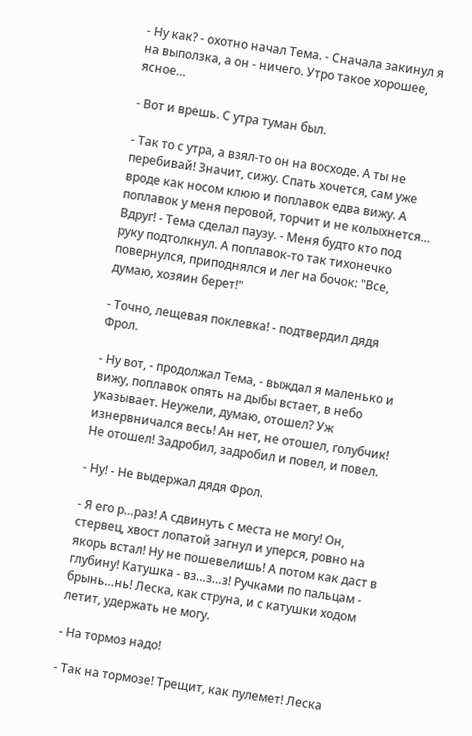- Ну как? - охотно начал Тема. - Сначала закинул я на выползка, а он - ничего. Утро такое хорошее, ясное…

- Вот и врешь. С утра туман был.

- Так то с утра, а взял-то он на восходе. А ты не перебивай! Значит, сижу. Спать хочется, сам уже вроде как носом клюю и поплавок едва вижу. А поплавок у меня перовой, торчит и не колыхнется… Вдруг! - Тема сделал паузу. - Меня будто кто под руку подтолкнул. А поплавок-то так тихонечко повернулся, приподнялся и лег на бочок: "Все, думаю, хозяин берет!"

- Точно, лещевая поклевка! - подтвердил дядя Фрол.

- Ну вот, - продолжал Тема, - выждал я маленько и вижу, поплавок опять на дыбы встает, в небо указывает. Неужели, думаю, отошел? Уж изнервничался весь! Ан нет, не отошел, голубчик! Не отошел! Задробил, задробил и повел, и повел.

- Ну! - Не выдержал дядя Фрол.

- Я его р…раз! А сдвинуть с места не могу! Он, стервец, хвост лопатой загнул и уперся, ровно на якорь встал! Ну не пошевелишь! А потом как даст в глубину! Катушка - вз…з…з! Ручками по пальцам - брынь…нь! Леска, как струна, и с катушки ходом летит, удержать не могу.

- На тормоз надо!

- Так на тормозе! Трещит, как пулемет! Леска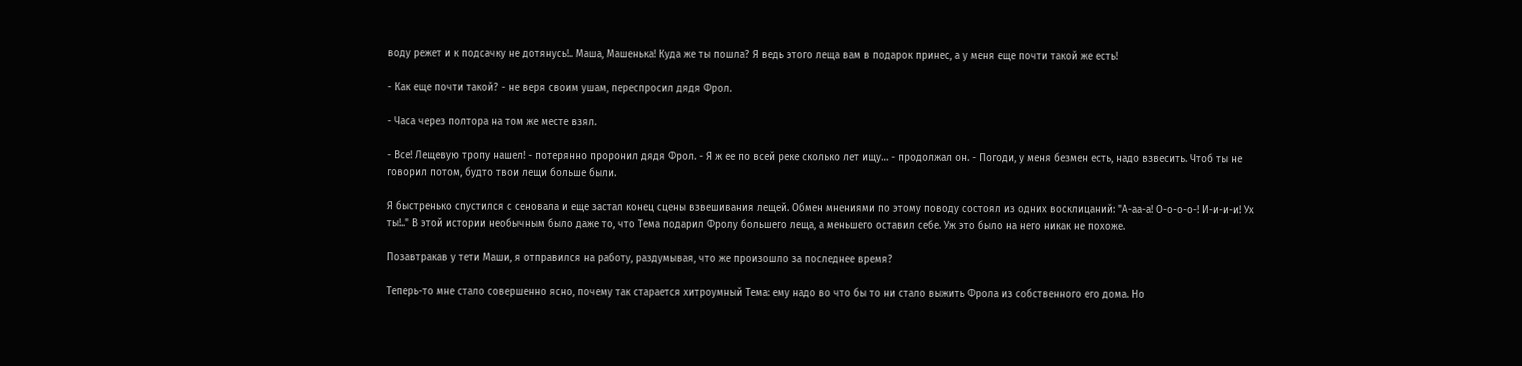воду режет и к подсачку не дотянусь!.. Маша, Машенька! Куда же ты пошла? Я ведь этого леща вам в подарок принес, а у меня еще почти такой же есть!

- Как еще почти такой? - не веря своим ушам, переспросил дядя Фрол.

- Часа через полтора на том же месте взял.

- Все! Лещевую тропу нашел! - потерянно проронил дядя Фрол. - Я ж ее по всей реке сколько лет ищу… - продолжал он. - Погоди, у меня безмен есть, надо взвесить. Чтоб ты не говорил потом, будто твои лещи больше были.

Я быстренько спустился с сеновала и еще застал конец сцены взвешивания лещей. Обмен мнениями по этому поводу состоял из одних восклицаний: "А-аа-а! О-о-о-о-! И-и-и-и! Ух ты!.." В этой истории необычным было даже то, что Тема подарил Фролу большего леща, а меньшего оставил себе. Уж это было на него никак не похоже.

Позавтракав у тети Маши, я отправился на работу, раздумывая, что же произошло за последнее время?

Теперь-то мне стало совершенно ясно, почему так старается хитроумный Тема: ему надо во что бы то ни стало выжить Фрола из собственного его дома. Но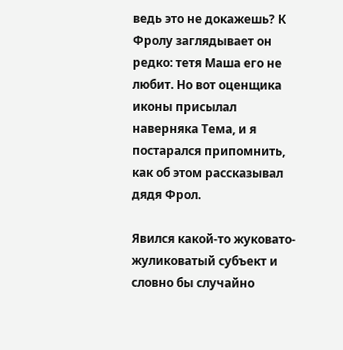ведь это не докажешь? К Фролу заглядывает он редко: тетя Маша его не любит. Но вот оценщика иконы присылал наверняка Тема, и я постарался припомнить, как об этом рассказывал дядя Фрол.

Явился какой-то жуковато-жуликоватый субъект и словно бы случайно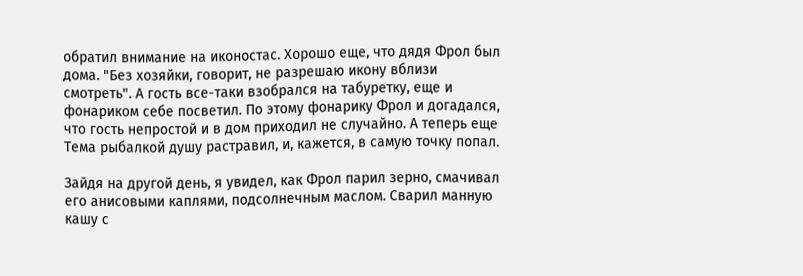обратил внимание на иконостас. Хорошо еще, что дядя Фрол был дома. "Без хозяйки, говорит, не разрешаю икону вблизи смотреть". А гость все-таки взобрался на табуретку, еще и фонариком себе посветил. По этому фонарику Фрол и догадался, что гость непростой и в дом приходил не случайно. А теперь еще Тема рыбалкой душу растравил, и, кажется, в самую точку попал.

Зайдя на другой день, я увидел, как Фрол парил зерно, смачивал его анисовыми каплями, подсолнечным маслом. Сварил манную кашу с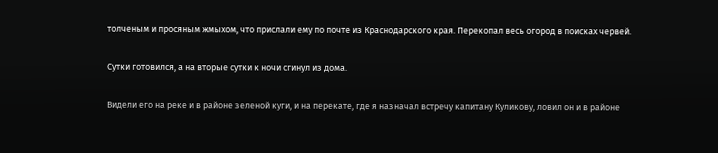толченым и просяным жмыхом, что прислали ему по почте из Краснодарского края. Перекопал весь огород в поисках червей.

Сутки готовился, а на вторые сутки к ночи сгинул из дома.

Видели его на реке и в районе зеленой куги, и на перекате, где я назначал встречу капитану Куликову, ловил он и в районе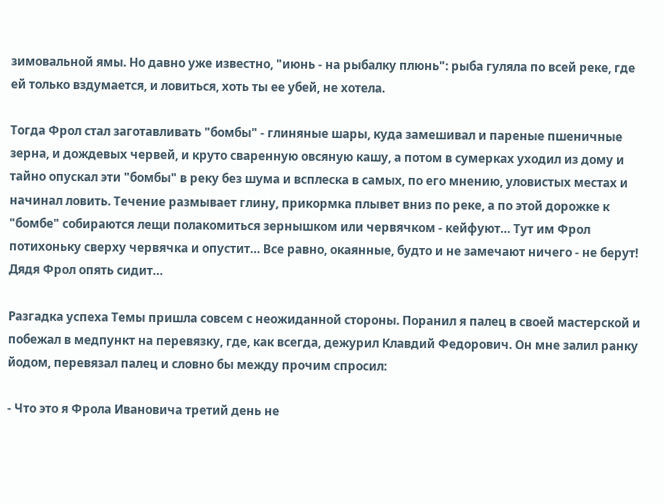зимовальной ямы. Но давно уже известно, "июнь - на рыбалку плюнь": рыба гуляла по всей реке, где ей только вздумается, и ловиться, хоть ты ее убей, не хотела.

Тогда Фрол стал заготавливать "бомбы" - глиняные шары, куда замешивал и пареные пшеничные зерна, и дождевых червей, и круто сваренную овсяную кашу, а потом в сумерках уходил из дому и тайно опускал эти "бомбы" в реку без шума и всплеска в самых, по его мнению, уловистых местах и начинал ловить. Течение размывает глину, прикормка плывет вниз по реке, а по этой дорожке к "бомбе" собираются лещи полакомиться зернышком или червячком - кейфуют… Тут им Фрол потихоньку сверху червячка и опустит… Все равно, окаянные, будто и не замечают ничего - не берут! Дядя Фрол опять сидит…

Разгадка успеха Темы пришла совсем с неожиданной стороны. Поранил я палец в своей мастерской и побежал в медпункт на перевязку, где, как всегда, дежурил Клавдий Федорович. Он мне залил ранку йодом, перевязал палец и словно бы между прочим спросил:

- Что это я Фрола Ивановича третий день не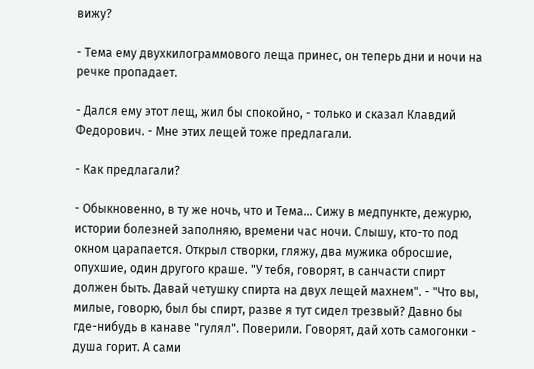вижу?

- Тема ему двухкилограммового леща принес, он теперь дни и ночи на речке пропадает.

- Дался ему этот лещ, жил бы спокойно, - только и сказал Клавдий Федорович. - Мне этих лещей тоже предлагали.

- Как предлагали?

- Обыкновенно, в ту же ночь, что и Тема… Сижу в медпункте, дежурю, истории болезней заполняю, времени час ночи. Слышу, кто-то под окном царапается. Открыл створки, гляжу, два мужика обросшие, опухшие, один другого краше. "У тебя, говорят, в санчасти спирт должен быть. Давай четушку спирта на двух лещей махнем". - "Что вы, милые, говорю, был бы спирт, разве я тут сидел трезвый? Давно бы где-нибудь в канаве "гулял". Поверили. Говорят, дай хоть самогонки - душа горит. А сами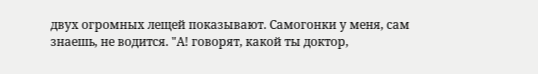двух огромных лещей показывают. Самогонки у меня, сам знаешь, не водится. "А! говорят, какой ты доктор,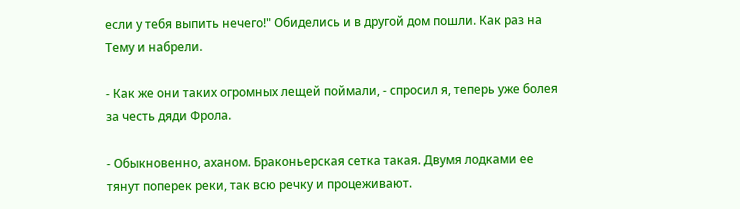если у тебя выпить нечего!" Обиделись и в другой дом пошли. Как раз на Тему и набрели.

- Как же они таких огромных лещей поймали, - спросил я, теперь уже болея за честь дяди Фрола.

- Обыкновенно, аханом. Браконьерская сетка такая. Двумя лодками ее тянут поперек реки, так всю речку и процеживают.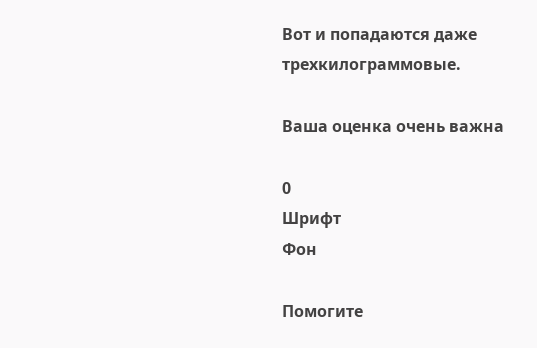Вот и попадаются даже трехкилограммовые.

Ваша оценка очень важна

0
Шрифт
Фон

Помогите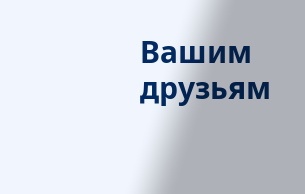Вашим друзьям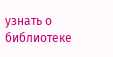узнать о библиотеке